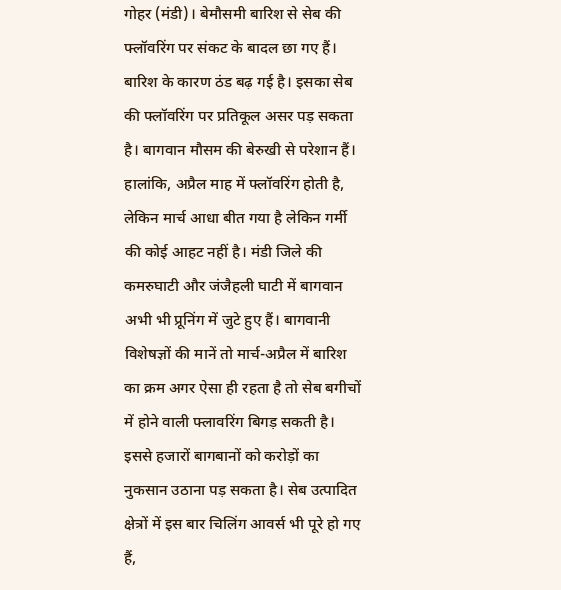गोहर (मंडी)। बेमौसमी बारिश से सेब की फ्लॉवरिंग पर संकट के बादल छा गए हैं। बारिश के कारण ठंड बढ़ गई है। इसका सेब की फ्लॉवरिंग पर प्रतिकूल असर पड़ सकता है। बागवान मौसम की बेरुखी से परेशान हैं। हालांकि, अप्रैल माह में फ्लॉवरिंग होती है, लेकिन मार्च आधा बीत गया है लेकिन गर्मी की कोई आहट नहीं है। मंडी जिले की कमरुघाटी और जंजैहली घाटी में बागवान अभी भी प्रूनिंग में जुटे हुए हैं। बागवानी विशेषज्ञों की मानें तो मार्च-अप्रैल में बारिश का क्रम अगर ऐसा ही रहता है तो सेब बगीचों में होने वाली फ्लावरिंग बिगड़ सकती है। इससे हजारों बागबानों को करोड़ों का नुकसान उठाना पड़ सकता है। सेब उत्पादित क्षेत्रों में इस बार चिलिंग आवर्स भी पूरे हो गए हैं,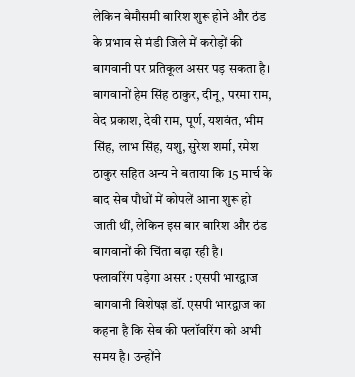लेकिन बेमौसमी बारिश शुरू होने और ठंड के प्रभाव से मंडी जिले में करोड़ों की बागवानी पर प्रतिकूल असर पड़ सकता है। बागवानों हेम सिंह ठाकुर, दीनू, परमा राम, वेद प्रकाश, देवी राम, पूर्ण, यशवंत, भीम सिंह, लाभ सिंह, यशु, सुरेश शर्मा, रमेश ठाकुर सहित अन्य ने बताया कि 15 मार्च के बाद सेब पौधों में कोपलें आना शुरू हो जाती थीं, लेकिन इस बार बारिश और ठंड बागवानों की चिंता बढ़ा रही है।
फ्लावरिंग पड़ेगा असर : एसपी भारद्वाज
बागवानी विशेषज्ञ डॉ. एसपी भारद्वाज का कहना है कि सेब की फ्लॉवरिंग को अभी समय है। उन्होंने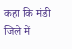कहा कि मंडी जिले में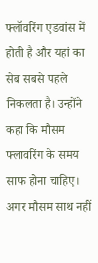फ्लॉवरिंग एडवांस में होती है और यहां का सेब सबसे पहले निकलता है। उन्होंने कहा कि मौसम फ्लावरिंग के समय साफ होना चाहिए। अगर मौसम साथ नहीं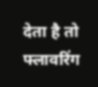देता है तो फ्लावरिंग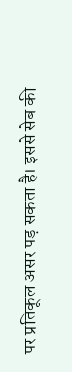पर प्रतिकूल असर पड़ सकता है। इससे सेब की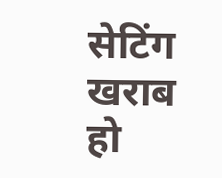सेटिंग खराब हो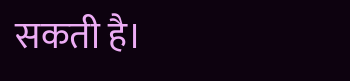सकती है।